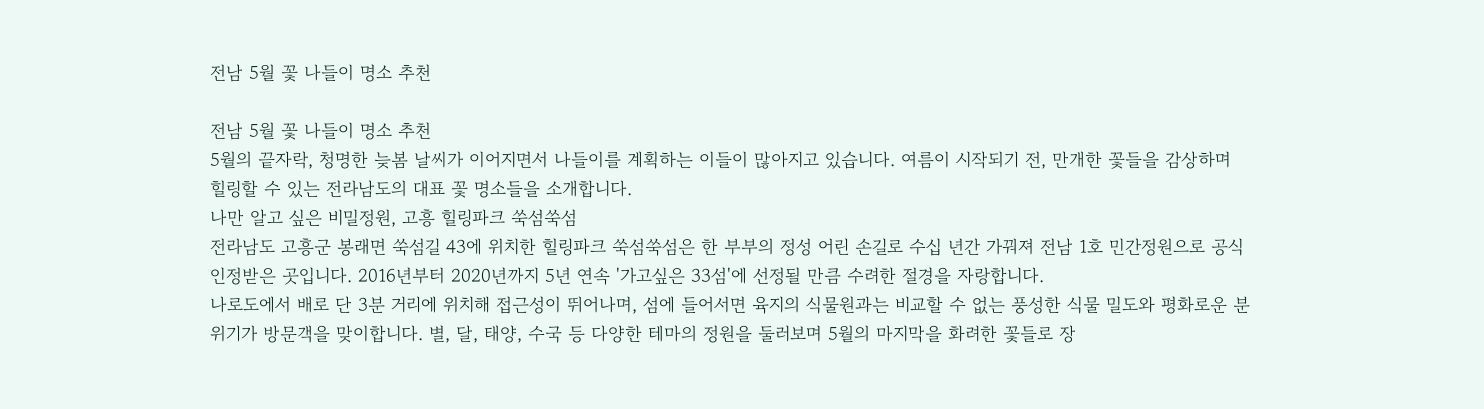전남 5월 꽃 나들이 명소 추천

전남 5월 꽃 나들이 명소 추천
5월의 끝자락, 청명한 늦봄 날씨가 이어지면서 나들이를 계획하는 이들이 많아지고 있습니다. 여름이 시작되기 전, 만개한 꽃들을 감상하며 힐링할 수 있는 전라남도의 대표 꽃 명소들을 소개합니다.
나만 알고 싶은 비밀정원, 고흥 힐링파크 쑥섬쑥섬
전라남도 고흥군 봉래면 쑥섬길 43에 위치한 힐링파크 쑥섬쑥섬은 한 부부의 정성 어린 손길로 수십 년간 가꿔져 전남 1호 민간정원으로 공식 인정받은 곳입니다. 2016년부터 2020년까지 5년 연속 '가고싶은 33섬'에 선정될 만큼 수려한 절경을 자랑합니다.
나로도에서 배로 단 3분 거리에 위치해 접근성이 뛰어나며, 섬에 들어서면 육지의 식물원과는 비교할 수 없는 풍성한 식물 밀도와 평화로운 분위기가 방문객을 맞이합니다. 별, 달, 태양, 수국 등 다양한 테마의 정원을 둘러보며 5월의 마지막을 화려한 꽃들로 장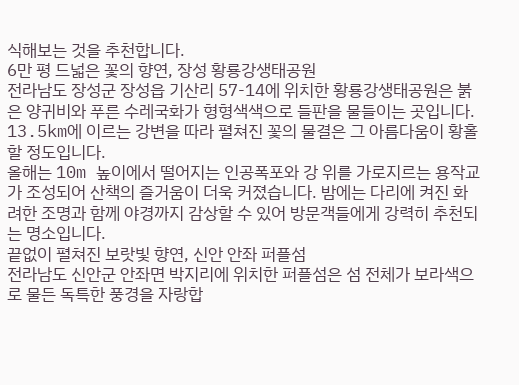식해보는 것을 추천합니다.
6만 평 드넓은 꽃의 향연, 장성 황룡강생태공원
전라남도 장성군 장성읍 기산리 57-14에 위치한 황룡강생태공원은 붉은 양귀비와 푸른 수레국화가 형형색색으로 들판을 물들이는 곳입니다. 13.5km에 이르는 강변을 따라 펼쳐진 꽃의 물결은 그 아름다움이 황홀할 정도입니다.
올해는 10m 높이에서 떨어지는 인공폭포와 강 위를 가로지르는 용작교가 조성되어 산책의 즐거움이 더욱 커졌습니다. 밤에는 다리에 켜진 화려한 조명과 함께 야경까지 감상할 수 있어 방문객들에게 강력히 추천되는 명소입니다.
끝없이 펼쳐진 보랏빛 향연, 신안 안좌 퍼플섬
전라남도 신안군 안좌면 박지리에 위치한 퍼플섬은 섬 전체가 보라색으로 물든 독특한 풍경을 자랑합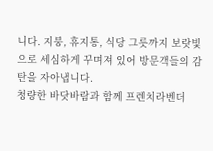니다. 지붕, 휴지통, 식당 그릇까지 보랏빛으로 세심하게 꾸며져 있어 방문객들의 감탄을 자아냅니다.
청량한 바닷바람과 함께 프렌치라벤더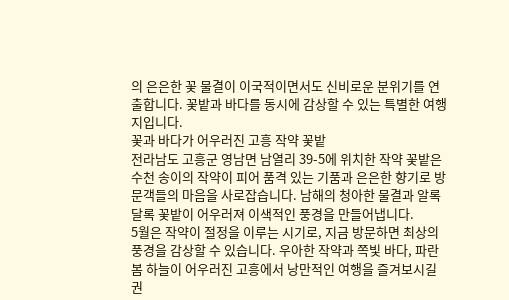의 은은한 꽃 물결이 이국적이면서도 신비로운 분위기를 연출합니다. 꽃밭과 바다를 동시에 감상할 수 있는 특별한 여행지입니다.
꽃과 바다가 어우러진 고흥 작약 꽃밭
전라남도 고흥군 영남면 남열리 39-5에 위치한 작약 꽃밭은 수천 송이의 작약이 피어 품격 있는 기품과 은은한 향기로 방문객들의 마음을 사로잡습니다. 남해의 청아한 물결과 알록달록 꽃밭이 어우러져 이색적인 풍경을 만들어냅니다.
5월은 작약이 절정을 이루는 시기로, 지금 방문하면 최상의 풍경을 감상할 수 있습니다. 우아한 작약과 쪽빛 바다, 파란 봄 하늘이 어우러진 고흥에서 낭만적인 여행을 즐겨보시길 권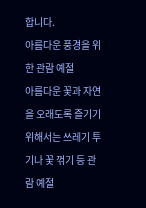합니다.
아름다운 풍경을 위한 관람 예절
아름다운 꽃과 자연을 오래도록 즐기기 위해서는 쓰레기 투기나 꽃 꺾기 등 관람 예절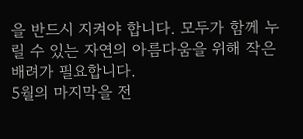을 반드시 지켜야 합니다. 모두가 함께 누릴 수 있는 자연의 아름다움을 위해 작은 배려가 필요합니다.
5월의 마지막을 전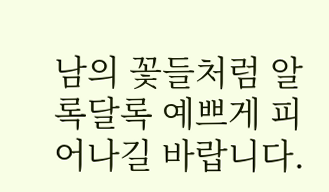남의 꽃들처럼 알록달록 예쁘게 피어나길 바랍니다.